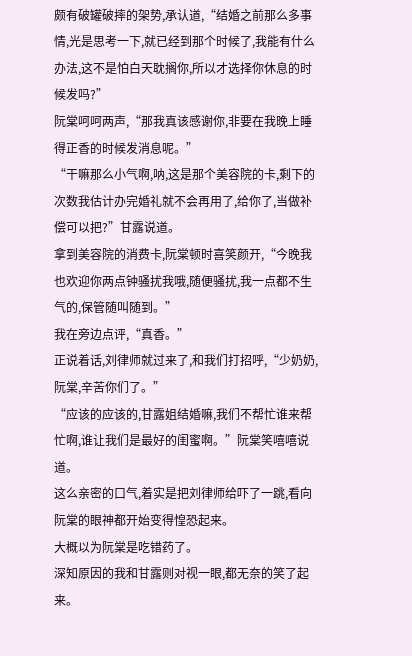颇有破罐破摔的架势,承认道,“结婚之前那么多事情,光是思考一下,就已经到那个时候了,我能有什么办法,这不是怕白天耽搁你,所以才选择你休息的时候发吗?”
阮棠呵呵两声,“那我真该感谢你,非要在我晚上睡得正香的时候发消息呢。”
“干嘛那么小气啊,呐,这是那个美容院的卡,剩下的次数我估计办完婚礼就不会再用了,给你了,当做补偿可以把?”甘露说道。
拿到美容院的消费卡,阮棠顿时喜笑颜开,“今晚我也欢迎你两点钟骚扰我哦,随便骚扰,我一点都不生气的,保管随叫随到。”
我在旁边点评,“真香。”
正说着话,刘律师就过来了,和我们打招呼,“少奶奶,阮棠,辛苦你们了。”
“应该的应该的,甘露姐结婚嘛,我们不帮忙谁来帮忙啊,谁让我们是最好的闺蜜啊。”阮棠笑嘻嘻说道。
这么亲密的口气,着实是把刘律师给吓了一跳,看向阮棠的眼神都开始变得惶恐起来。
大概以为阮棠是吃错药了。
深知原因的我和甘露则对视一眼,都无奈的笑了起来。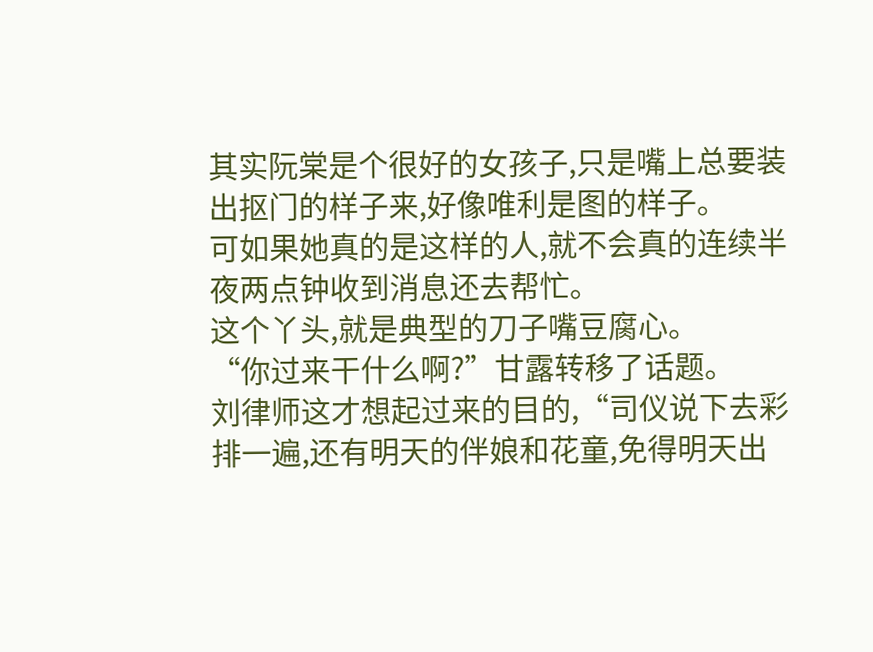其实阮棠是个很好的女孩子,只是嘴上总要装出抠门的样子来,好像唯利是图的样子。
可如果她真的是这样的人,就不会真的连续半夜两点钟收到消息还去帮忙。
这个丫头,就是典型的刀子嘴豆腐心。
“你过来干什么啊?”甘露转移了话题。
刘律师这才想起过来的目的,“司仪说下去彩排一遍,还有明天的伴娘和花童,免得明天出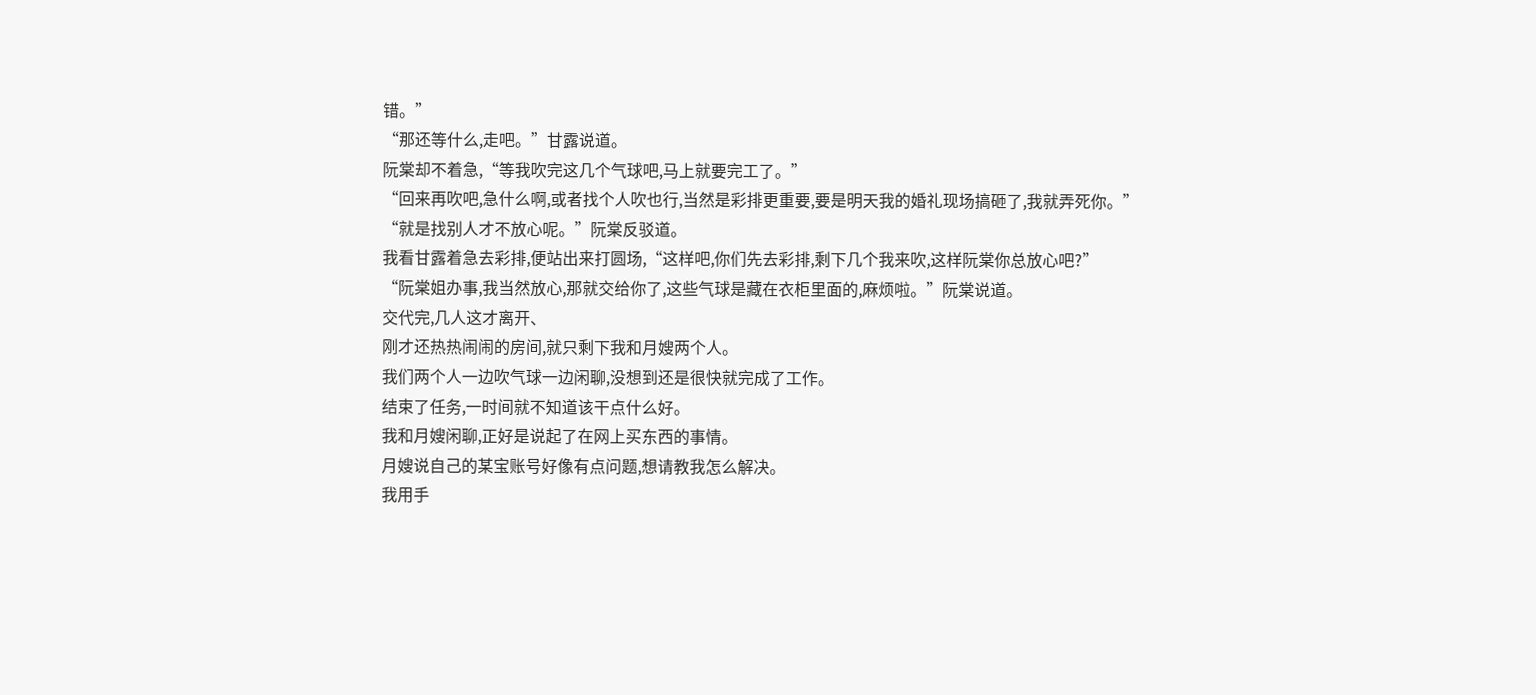错。”
“那还等什么,走吧。”甘露说道。
阮棠却不着急,“等我吹完这几个气球吧,马上就要完工了。”
“回来再吹吧,急什么啊,或者找个人吹也行,当然是彩排更重要,要是明天我的婚礼现场搞砸了,我就弄死你。”
“就是找别人才不放心呢。”阮棠反驳道。
我看甘露着急去彩排,便站出来打圆场,“这样吧,你们先去彩排,剩下几个我来吹,这样阮棠你总放心吧?”
“阮棠姐办事,我当然放心,那就交给你了,这些气球是藏在衣柜里面的,麻烦啦。”阮棠说道。
交代完,几人这才离开、
刚才还热热闹闹的房间,就只剩下我和月嫂两个人。
我们两个人一边吹气球一边闲聊,没想到还是很快就完成了工作。
结束了任务,一时间就不知道该干点什么好。
我和月嫂闲聊,正好是说起了在网上买东西的事情。
月嫂说自己的某宝账号好像有点问题,想请教我怎么解决。
我用手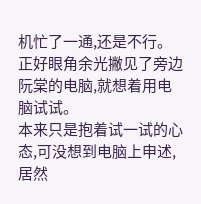机忙了一通,还是不行。
正好眼角余光撇见了旁边阮棠的电脑,就想着用电脑试试。
本来只是抱着试一试的心态,可没想到电脑上申述,居然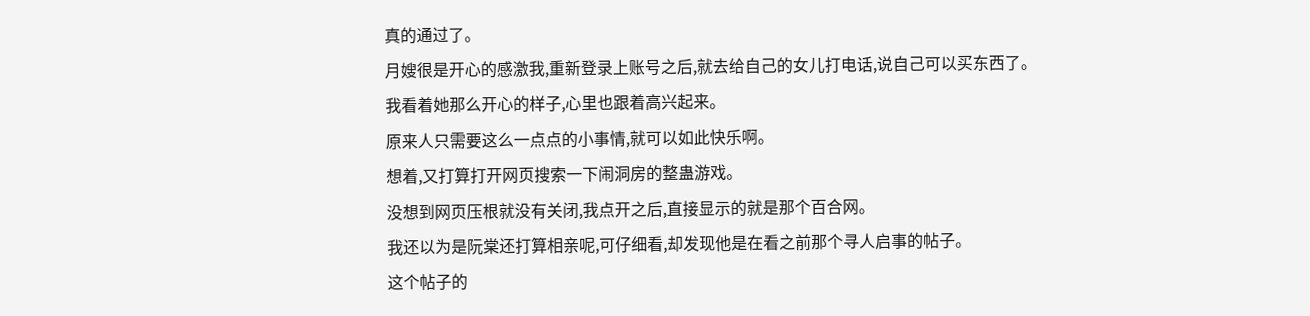真的通过了。
月嫂很是开心的感激我,重新登录上账号之后,就去给自己的女儿打电话,说自己可以买东西了。
我看着她那么开心的样子,心里也跟着高兴起来。
原来人只需要这么一点点的小事情,就可以如此快乐啊。
想着,又打算打开网页搜索一下闹洞房的整蛊游戏。
没想到网页压根就没有关闭,我点开之后,直接显示的就是那个百合网。
我还以为是阮棠还打算相亲呢,可仔细看,却发现他是在看之前那个寻人启事的帖子。
这个帖子的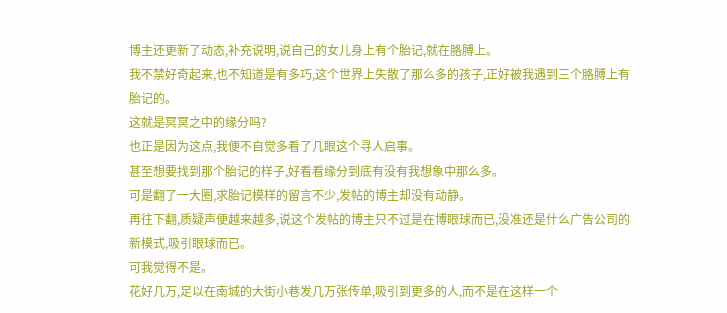博主还更新了动态,补充说明,说自己的女儿身上有个胎记,就在胳膊上。
我不禁好奇起来,也不知道是有多巧,这个世界上失散了那么多的孩子,正好被我遇到三个胳膊上有胎记的。
这就是冥冥之中的缘分吗?
也正是因为这点,我便不自觉多看了几眼这个寻人启事。
甚至想要找到那个胎记的样子,好看看缘分到底有没有我想象中那么多。
可是翻了一大圈,求胎记模样的留言不少,发帖的博主却没有动静。
再往下翻,质疑声便越来越多,说这个发帖的博主只不过是在博眼球而已,没准还是什么广告公司的新模式,吸引眼球而已。
可我觉得不是。
花好几万,足以在南城的大街小巷发几万张传单,吸引到更多的人,而不是在这样一个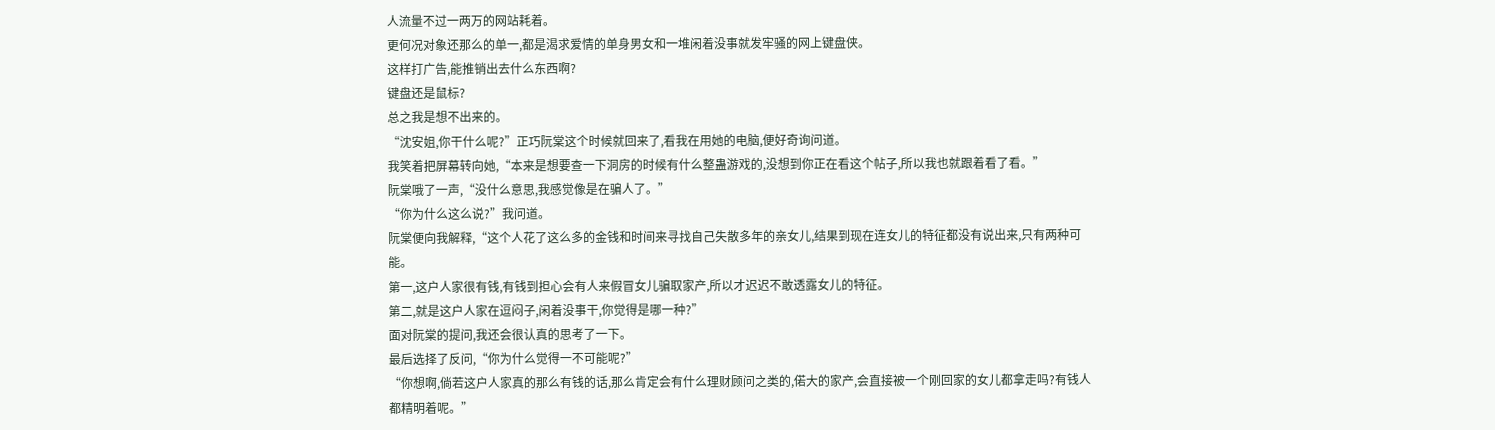人流量不过一两万的网站耗着。
更何况对象还那么的单一,都是渴求爱情的单身男女和一堆闲着没事就发牢骚的网上键盘侠。
这样打广告,能推销出去什么东西啊?
键盘还是鼠标?
总之我是想不出来的。
“沈安姐,你干什么呢?”正巧阮棠这个时候就回来了,看我在用她的电脑,便好奇询问道。
我笑着把屏幕转向她,“本来是想要查一下洞房的时候有什么整蛊游戏的,没想到你正在看这个帖子,所以我也就跟着看了看。”
阮棠哦了一声,“没什么意思,我感觉像是在骗人了。”
“你为什么这么说?”我问道。
阮棠便向我解释,“这个人花了这么多的金钱和时间来寻找自己失散多年的亲女儿,结果到现在连女儿的特征都没有说出来,只有两种可能。
第一,这户人家很有钱,有钱到担心会有人来假冒女儿骗取家产,所以才迟迟不敢透露女儿的特征。
第二,就是这户人家在逗闷子,闲着没事干,你觉得是哪一种?”
面对阮棠的提问,我还会很认真的思考了一下。
最后选择了反问,“你为什么觉得一不可能呢?”
“你想啊,倘若这户人家真的那么有钱的话,那么肯定会有什么理财顾问之类的,偌大的家产,会直接被一个刚回家的女儿都拿走吗?有钱人都精明着呢。”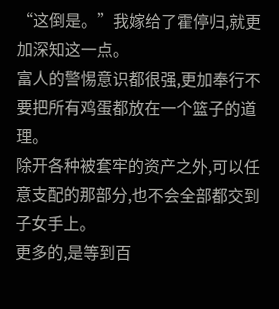“这倒是。”我嫁给了霍停归,就更加深知这一点。
富人的警惕意识都很强,更加奉行不要把所有鸡蛋都放在一个篮子的道理。
除开各种被套牢的资产之外,可以任意支配的那部分,也不会全部都交到子女手上。
更多的,是等到百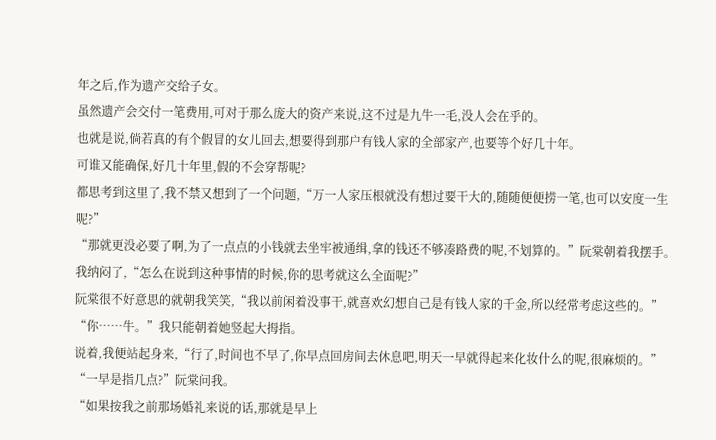年之后,作为遗产交给子女。
虽然遗产会交付一笔费用,可对于那么庞大的资产来说,这不过是九牛一毛,没人会在乎的。
也就是说,倘若真的有个假冒的女儿回去,想要得到那户有钱人家的全部家产,也要等个好几十年。
可谁又能确保,好几十年里,假的不会穿帮呢?
都思考到这里了,我不禁又想到了一个问题,“万一人家压根就没有想过要干大的,随随便便捞一笔,也可以安度一生呢?”
“那就更没必要了啊,为了一点点的小钱就去坐牢被通缉,拿的钱还不够凑路费的呢,不划算的。”阮棠朝着我摆手。
我纳闷了,“怎么在说到这种事情的时候,你的思考就这么全面呢?”
阮棠很不好意思的就朝我笑笑,“我以前闲着没事干,就喜欢幻想自己是有钱人家的千金,所以经常考虑这些的。”
“你……牛。”我只能朝着她竖起大拇指。
说着,我便站起身来,“行了,时间也不早了,你早点回房间去休息吧,明天一早就得起来化妆什么的呢,很麻烦的。”
“一早是指几点?”阮棠问我。
“如果按我之前那场婚礼来说的话,那就是早上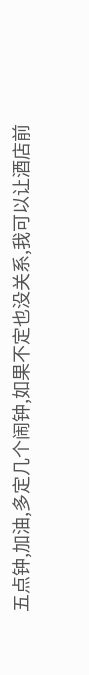五点钟,加油,多定几个闹钟,如果不定也没关系,我可以让酒店前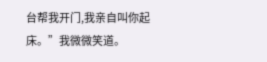台帮我开门,我亲自叫你起床。”我微微笑道。